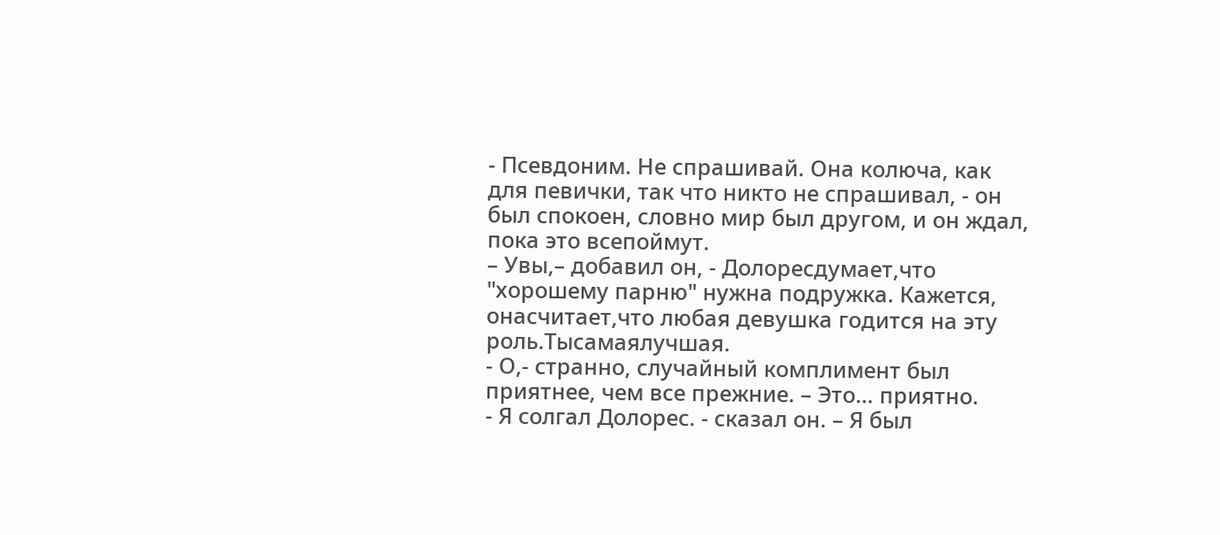- Псевдоним. Не спрашивай. Она колюча, как для певички, так что никто не спрашивал, - он был спокоен, словно мир был другом, и он ждал, пока это всепоймут.
– Увы,– добавил он, - Долоресдумает,что "хорошему парню" нужна подружка. Кажется, онасчитает,что любая девушка годится на эту роль.Тысамаялучшая.
- О,- странно, случайный комплимент был приятнее, чем все прежние. – Это… приятно.
- Я солгал Долорес. - сказал он. – Я был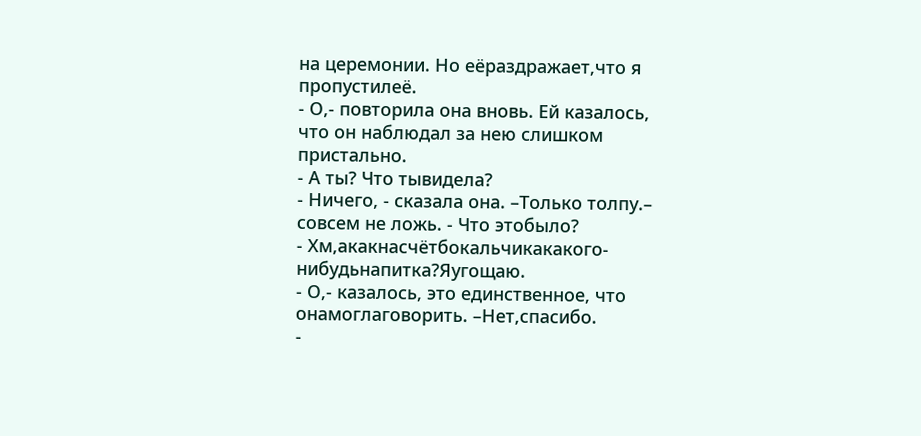на церемонии. Но еёраздражает,что я пропустилеё.
- О,- повторила она вновь. Ей казалось, что он наблюдал за нею слишком пристально.
- А ты? Что тывидела?
- Ничего, - сказала она. –Только толпу.– совсем не ложь. - Что этобыло?
- Хм,акакнасчётбокальчикакакого-нибудьнапитка?Яугощаю.
- О,- казалось, это единственное, что онамоглаговорить. –Нет,спасибо.
-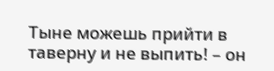Тыне можешь прийти в таверну и не выпить! – он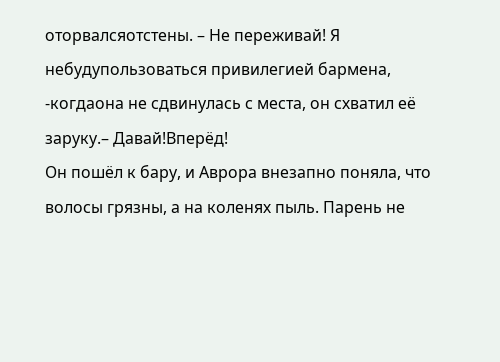оторвалсяотстены. – Не переживай! Я небудупользоваться привилегией бармена, -когдаона не сдвинулась с места, он схватил её заруку.– Давай!Вперёд!
Он пошёл к бару, и Аврора внезапно поняла, что волосы грязны, а на коленях пыль. Парень не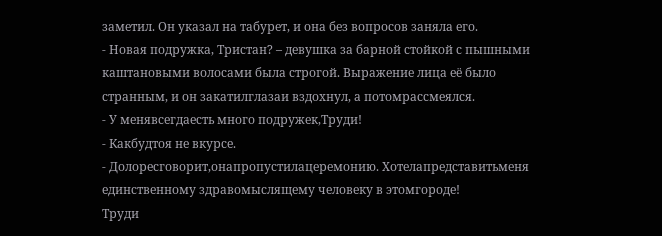заметил. Он указал на табурет, и она без вопросов заняла его.
- Новая подружка, Тристан? – девушка за барной стойкой с пышными каштановыми волосами была строгой. Выражение лица её было странным, и он закатилглазаи вздохнул, а потомрассмеялся.
- У менявсегдаесть много подружек,Труди!
- Какбудтоя не вкурсе.
- Долоресговорит,онапропустилацеремонию. Хотелапредставитьменя единственному здравомыслящему человеку в этомгороде!
Труди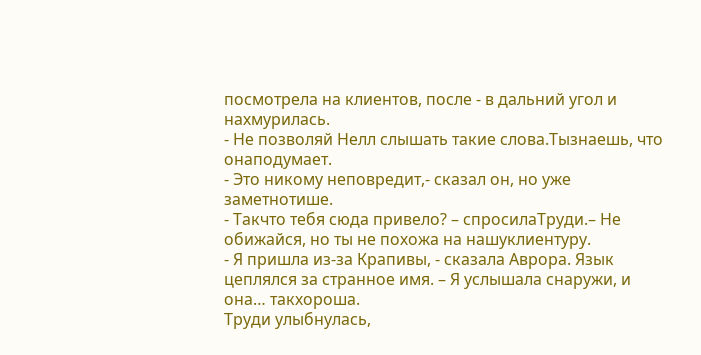посмотрела на клиентов, после - в дальний угол и нахмурилась.
- Не позволяй Нелл слышать такие слова.Тызнаешь, что онаподумает.
- Это никому неповредит,- сказал он, но уже заметнотише.
- Такчто тебя сюда привело? – спросилаТруди.– Не обижайся, но ты не похожа на нашуклиентуру.
- Я пришла из-за Крапивы, - сказала Аврора. Язык цеплялся за странное имя. – Я услышала снаружи, и она… такхороша.
Труди улыбнулась,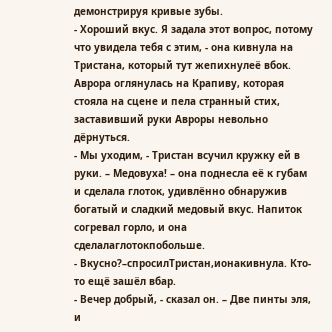демонстрируя кривые зубы.
- Хороший вкус. Я задала этот вопрос, потому что увидела тебя с этим, - она кивнула на Тристана, который тут жепихнулеё вбок.
Аврора оглянулась на Крапиву, которая стояла на сцене и пела странный стих, заставивший руки Авроры невольно дёрнуться.
- Мы уходим, - Тристан всучил кружку ей в руки. – Медовуха! – она поднесла её к губам и сделала глоток, удивлённо обнаружив богатый и сладкий медовый вкус. Напиток согревал горло, и она сделалаглотокпобольше.
- Вкусно?–спросилТристан,ионакивнула. Кто-то ещё зашёл вбар.
- Вечер добрый, - сказал он. – Две пинты эля, и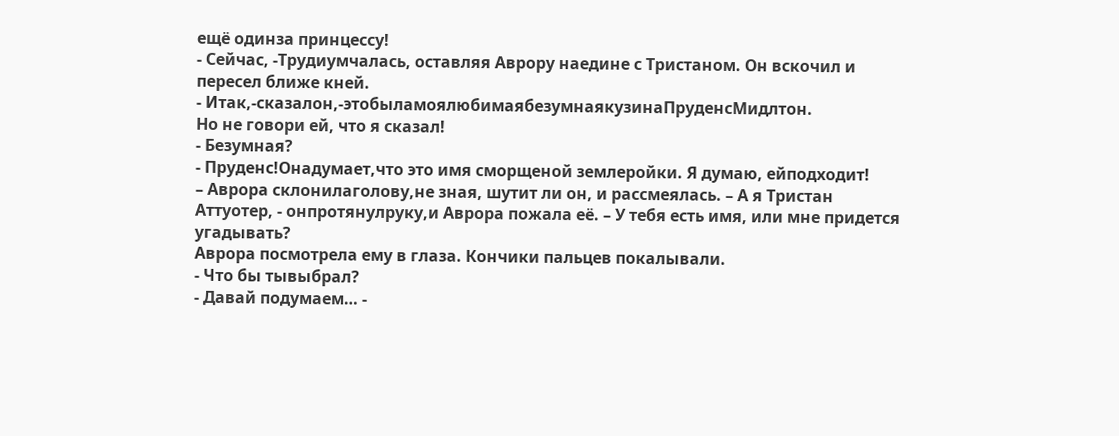ещё одинза принцессу!
- Сейчас, -Трудиумчалась, оставляя Аврору наедине с Тристаном. Он вскочил и пересел ближе кней.
- Итак,-сказалон,-этобыламоялюбимаябезумнаякузинаПруденсМидлтон.
Но не говори ей, что я сказал!
- Безумная?
- Пруденс!Онадумает,что это имя сморщеной землеройки. Я думаю, ейподходит!
– Аврора склонилаголову,не зная, шутит ли он, и рассмеялась. – А я Тристан Аттуотер, - онпротянулруку,и Аврора пожала её. – У тебя есть имя, или мне придется угадывать?
Аврора посмотрела ему в глаза. Кончики пальцев покалывали.
- Что бы тывыбрал?
- Давай подумаем… -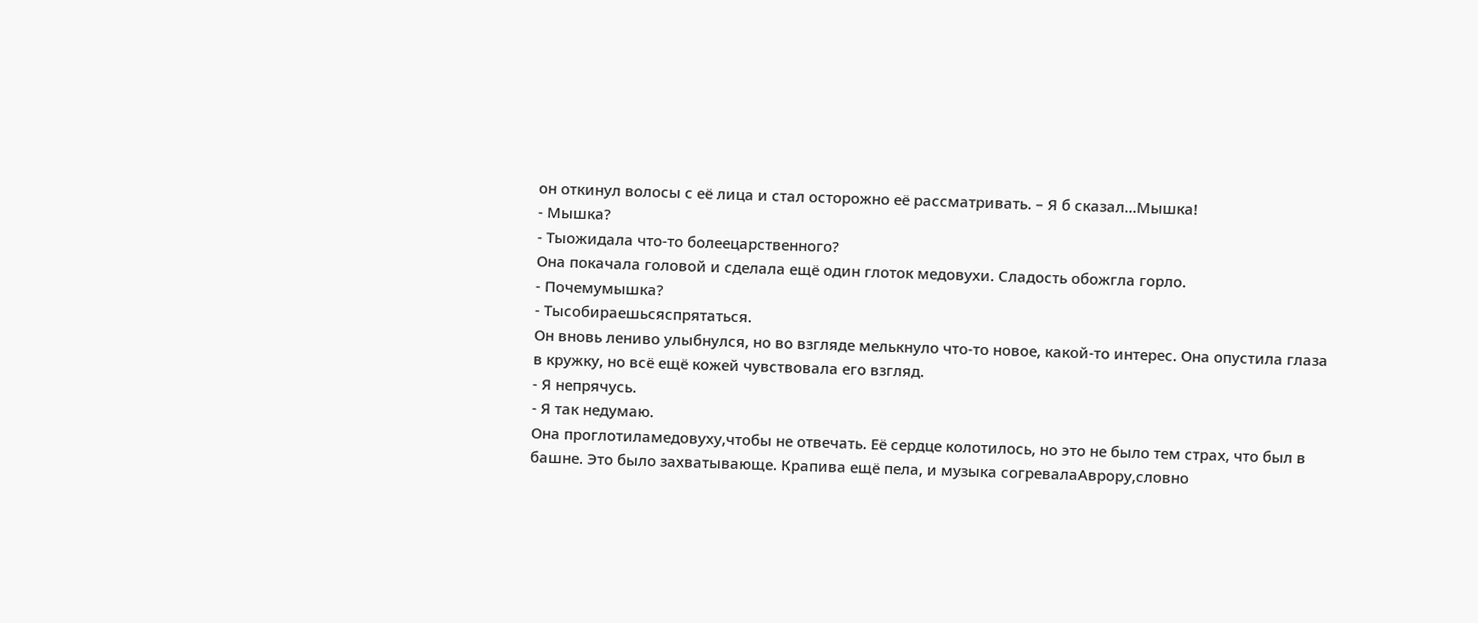он откинул волосы с её лица и стал осторожно её рассматривать. – Я б сказал…Мышка!
- Мышка?
- Тыожидала что-то болеецарственного?
Она покачала головой и сделала ещё один глоток медовухи. Сладость обожгла горло.
- Почемумышка?
- Тысобираешьсяспрятаться.
Он вновь лениво улыбнулся, но во взгляде мелькнуло что-то новое, какой-то интерес. Она опустила глаза в кружку, но всё ещё кожей чувствовала его взгляд.
- Я непрячусь.
- Я так недумаю.
Она проглотиламедовуху,чтобы не отвечать. Её сердце колотилось, но это не было тем страх, что был в башне. Это было захватывающе. Крапива ещё пела, и музыка согревалаАврору,словно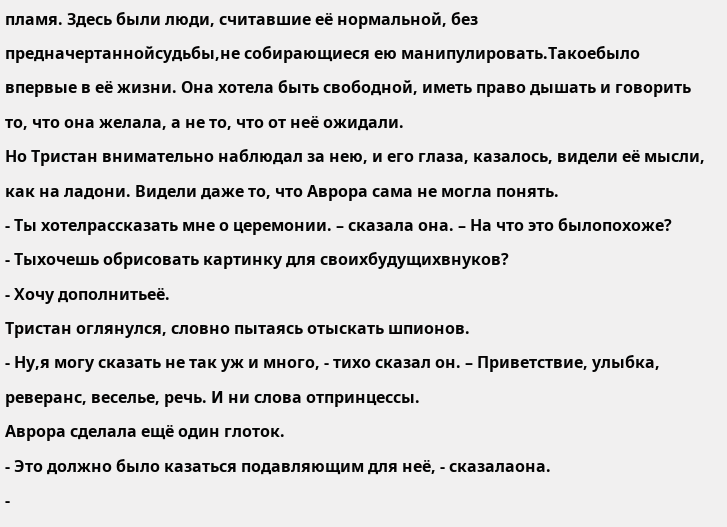пламя. Здесь были люди, считавшие её нормальной, без предначертаннойсудьбы,не собирающиеся ею манипулировать.Такоебыло впервые в её жизни. Она хотела быть свободной, иметь право дышать и говорить то, что она желала, а не то, что от неё ожидали.
Но Тристан внимательно наблюдал за нею, и его глаза, казалось, видели её мысли, как на ладони. Видели даже то, что Аврора сама не могла понять.
- Ты хотелрассказать мне о церемонии. – сказала она. – На что это былопохоже?
- Тыхочешь обрисовать картинку для своихбудущихвнуков?
- Хочу дополнитьеё.
Тристан оглянулся, словно пытаясь отыскать шпионов.
- Ну,я могу сказать не так уж и много, - тихо сказал он. – Приветствие, улыбка, реверанс, веселье, речь. И ни слова отпринцессы.
Аврора сделала ещё один глоток.
- Это должно было казаться подавляющим для неё, - сказалаона.
-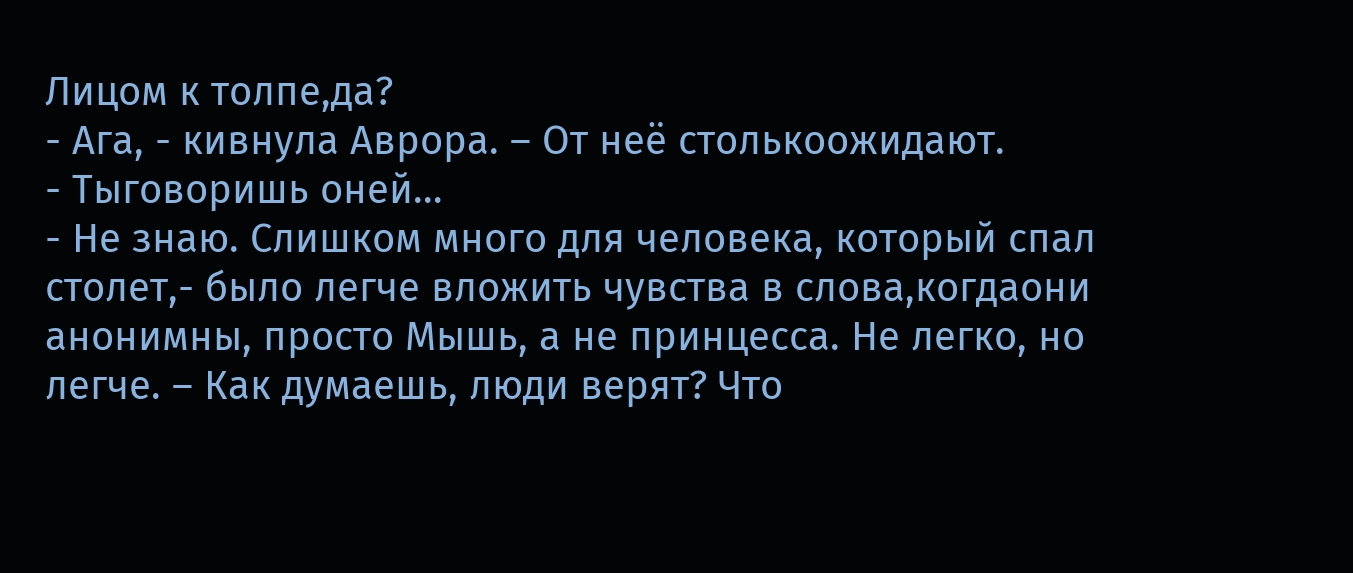Лицом к толпе,да?
- Ага, - кивнула Аврора. – От неё столькоожидают.
- Тыговоришь оней…
- Не знаю. Слишком много для человека, который спал столет,- было легче вложить чувства в слова,когдаони анонимны, просто Мышь, а не принцесса. Не легко, но легче. – Как думаешь, люди верят? Что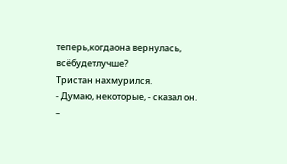теперь,когдаона вернулась, всёбудетлучше?
Тристан нахмурился.
- Думаю, некоторые, - сказал он. –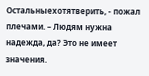Остальныехотятверить, - пожал плечами. – Людям нужна надежда, да? Это не имеет значения.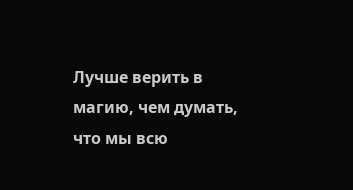Лучше верить в магию, чем думать, что мы всю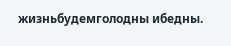жизньбудемголодны ибедны.